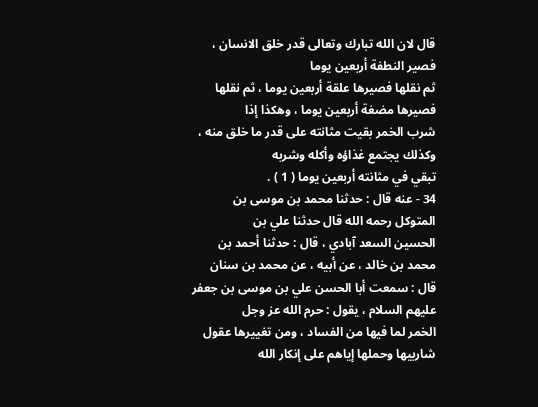قال لان الله تبارك وتعالى قدر خلق الانسان ، فصير النطفة أربعين يوما
ثم نقلها فصيرها علقة أربعين يوما ، ثم نقلها فصيرها مضغة أربعين يوما ، وهكذا إذا
شرب الخمر بقيت مثانته على قدر ما خلق منه ، وكذلك يجتمع غذاؤه وأكله وشربه
تبقي في مثانته أربعين يوما ( 1 ) .
34 - عنه قال : حدثنا محمد بن موسى بن المتوكل رحمه الله قال حدثنا علي بن
الحسين السعد آبادي ، قال : حدثنا أحمد بن محمد بن خالد ، عن أبيه ، عن محمد بن سنان
قال : سمعت أبا الحسن علي بن موسى بن جعفر عليهم السلام ، يقول : حرم الله عز وجل
الخمر لما فيها من الفساد ، ومن تغييرها عقول شاربيها وحملها إياهم على إنكار الله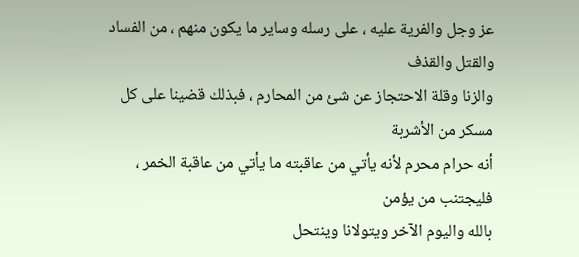عز وجل والفرية عليه ، على رسله وساير ما يكون منهم ، من الفساد والقتل والقذف
والزنا وقلة الاحتجاز عن شئ من المحارم ، فبذلك قضينا على كل مسكر من الأشربة
أنه حرام محرم لأنه يأتي من عاقبته ما يأتي من عاقبة الخمر ، فليجتنب من يؤمن
بالله واليوم الآخر ويتولانا وينتحل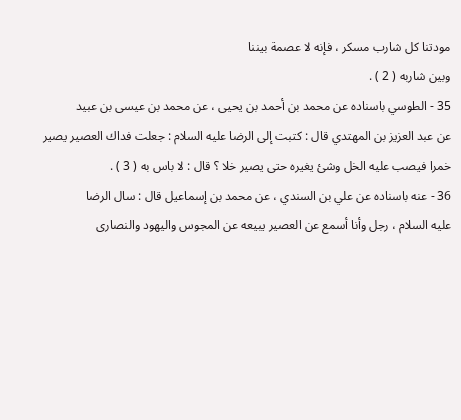مودتنا كل شارب مسكر ، فإنه لا عصمة بيننا
وبين شاربه ( 2 ) .
35 - الطوسي باسناده عن محمد بن أحمد بن يحيى ، عن محمد بن عيسى بن عبيد
عن عبد العزيز بن المهتدي قال : كتبت إلى الرضا عليه السلام : جعلت فداك العصير يصير
خمرا فيصب عليه الخل وشئ يغيره حتى يصير خلا ؟ قال : لا باس به ( 3 ) .
36 - عنه باسناده عن علي بن السندي ، عن محمد بن إسماعيل قال : سال الرضا
عليه السلام ، رجل وأنا أسمع عن العصير يبيعه عن المجوس واليهود والنصارى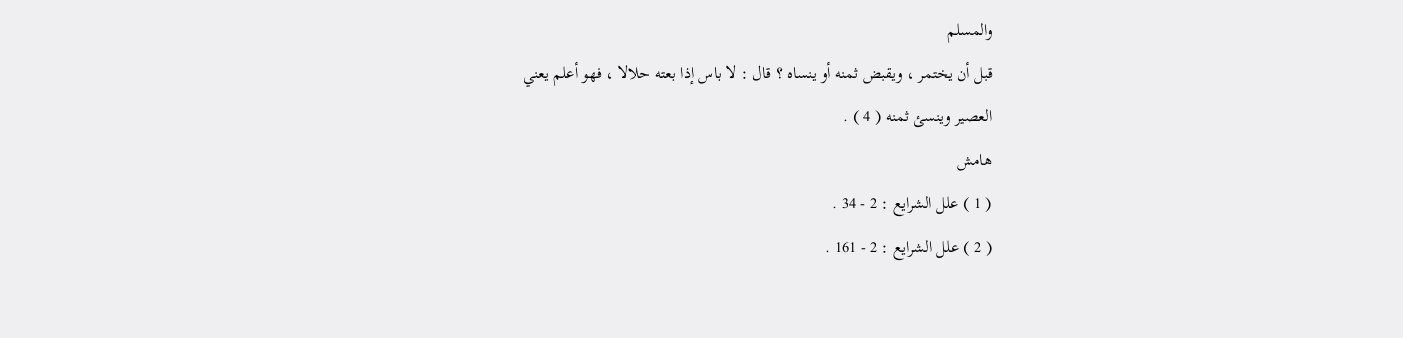والمسلم
قبل أن يختمر ، ويقبض ثمنه أو ينساه ؟ قال : لا باس إذا بعته حلالا ، فهو أعلم يعني
العصير وينسئ ثمنه ( 4 ) .
هامش
( 1 ) علل الشرايع : 2 - 34 .
( 2 ) علل الشرايع : 2 - 161 .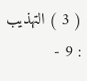( 3 ) التهذيب : 9 -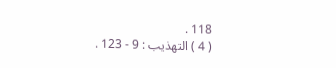118 .
( 4 ) التهذيب : 9 - 123 .